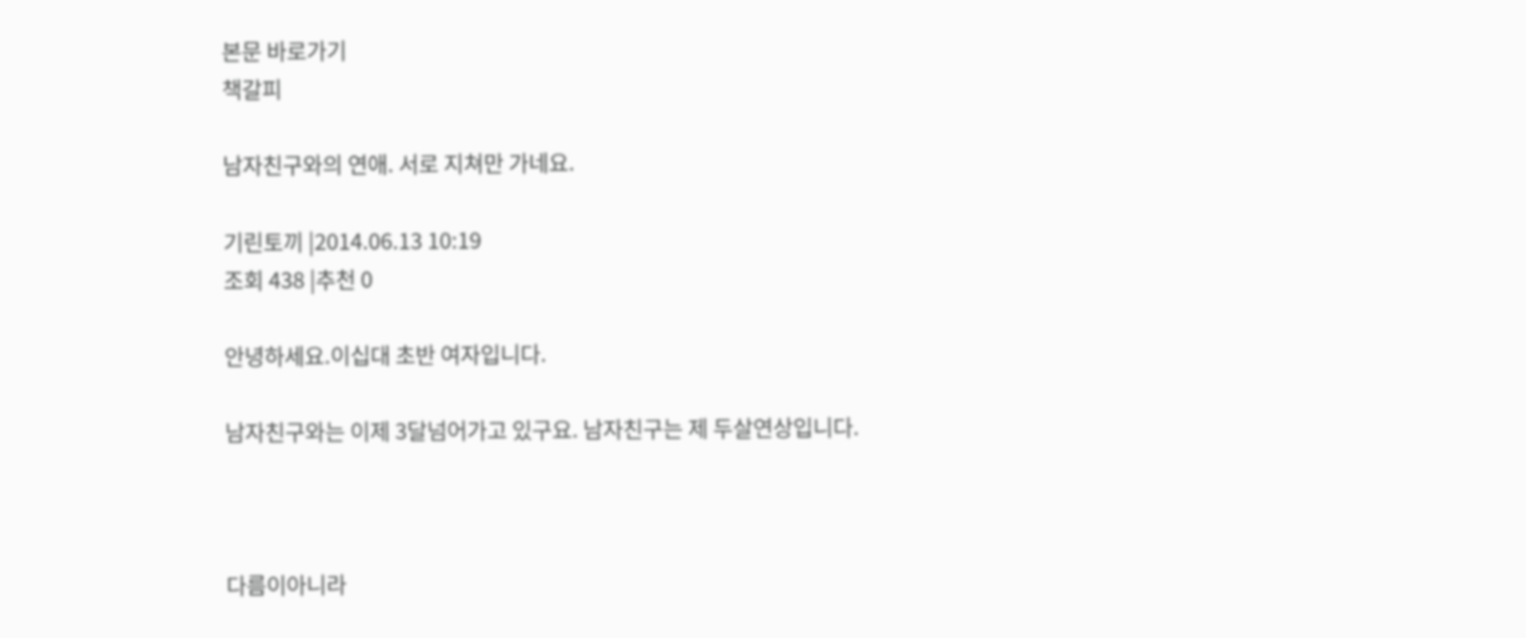본문 바로가기
책갈피

남자친구와의 연애. 서로 지쳐만 가네요.

기린토끼 |2014.06.13 10:19
조회 438 |추천 0

안녕하세요.이십대 초반 여자입니다.

남자친구와는 이제 3달넘어가고 있구요. 남자친구는 제 두살연상입니다.



다름이아니라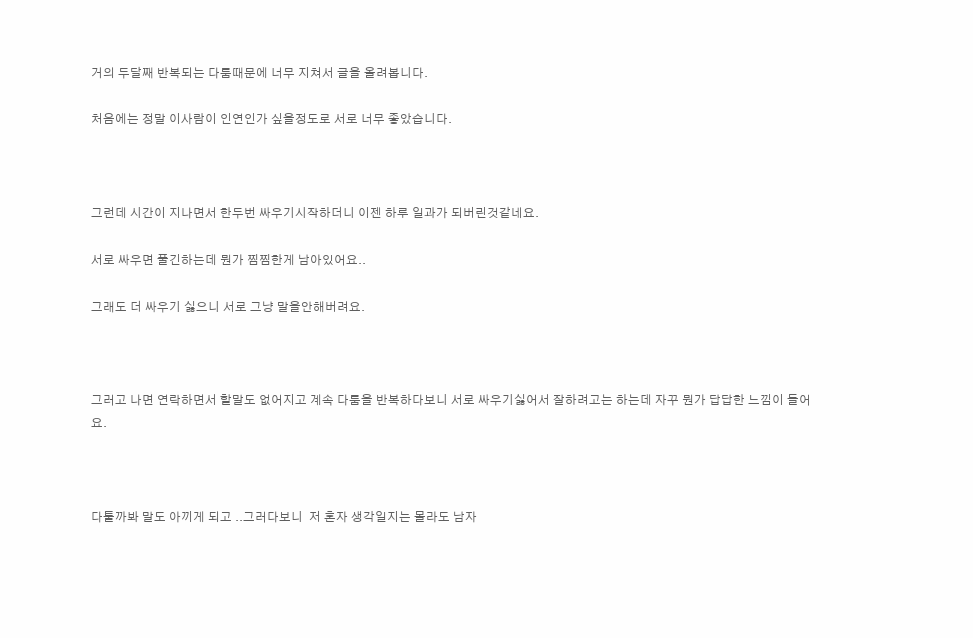거의 두달째 반복되는 다툼때문에 너무 지쳐서 글을 올려봅니다.

처음에는 정말 이사람이 인연인가 싶을정도로 서로 너무 좋았습니다.



그런데 시간이 지나면서 한두번 싸우기시작하더니 이젠 하루 일과가 되버린것같네요.

서로 싸우면 풀긴하는데 뭔가 찜찜한게 남아있어요..

그래도 더 싸우기 싫으니 서로 그냥 말을안해버려요.



그러고 나면 연락하면서 할말도 없어지고 계속 다툼을 반복하다보니 서로 싸우기싫어서 잘하려고는 하는데 자꾸 뭔가 답답한 느낌이 들어요.



다툴까봐 말도 아끼게 되고 ..그러다보니  저 혼자 생각일지는 몰라도 남자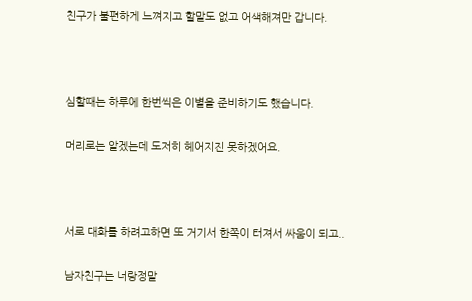친구가 불편하게 느껴지고 할말도 없고 어색해져만 갑니다.



심할때는 하루에 한번씩은 이별을 준비하기도 했습니다.

머리로는 알겠는데 도저히 헤어지진 못하겠어요.



서로 대화를 하려고하면 또 거기서 한쪽이 터져서 싸움이 되고..

남자친구는 너랑정말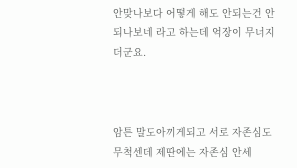안맞나보다 어떻게 해도 안되는건 안되나보네 라고 하는데 억장이 무너지더군요.



암튼 말도아끼게되고 서로 자존심도 무척센데 제딴에는 자존심 안세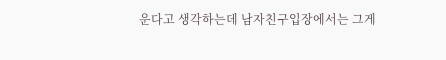운다고 생각하는데 남자친구입장에서는 그게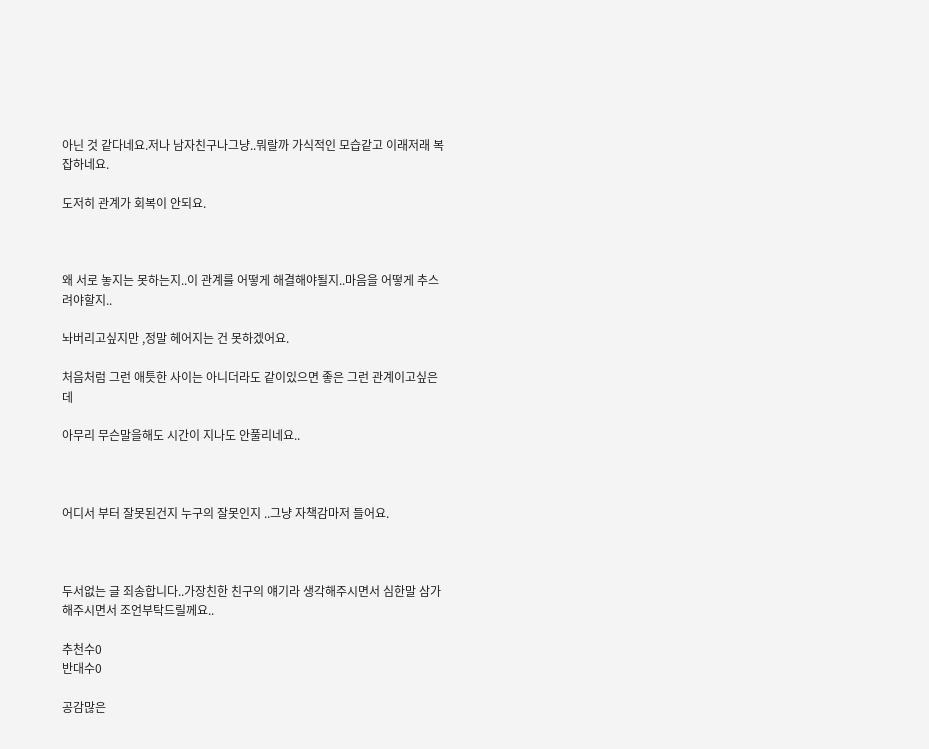아닌 것 같다네요.저나 남자친구나그냥..뭐랄까 가식적인 모습같고 이래저래 복잡하네요.

도저히 관계가 회복이 안되요.



왜 서로 놓지는 못하는지..이 관계를 어떻게 해결해야될지..마음을 어떻게 추스려야할지..

놔버리고싶지만 ,정말 헤어지는 건 못하겠어요.

처음처럼 그런 애틋한 사이는 아니더라도 같이있으면 좋은 그런 관계이고싶은데

아무리 무슨말을해도 시간이 지나도 안풀리네요..



어디서 부터 잘못된건지 누구의 잘못인지 ..그냥 자책감마저 들어요.



두서없는 글 죄송합니다..가장친한 친구의 얘기라 생각해주시면서 심한말 삼가해주시면서 조언부탁드릴께요..

추천수0
반대수0

공감많은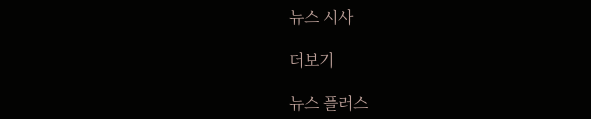뉴스 시사

더보기

뉴스 플러스